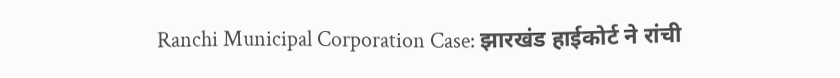Ranchi Municipal Corporation Case: झारखंड हाईकोर्ट ने रांची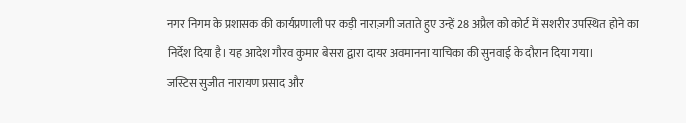नगर निगम के प्रशासक की कार्यप्रणाली पर कड़ी नाराज़गी जताते हुए उन्हें 28 अप्रैल को कोर्ट में सशरीर उपस्थित होने का निर्देश दिया है। यह आदेश गौरव कुमार बेसरा द्वारा दायर अवमानना याचिका की सुनवाई के दौरान दिया गया।
जस्टिस सुजीत नारायण प्रसाद और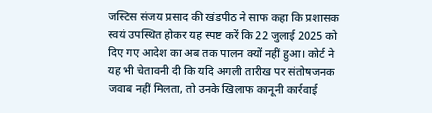जस्टिस संजय प्रसाद की खंडपीठ ने साफ कहा कि प्रशासक स्वयं उपस्थित होकर यह स्पष्ट करें कि 22 जुलाई 2025 को दिए गए आदेश का अब तक पालन क्यों नहीं हुआ। कोर्ट ने यह भी चेतावनी दी कि यदि अगली तारीख पर संतोषजनक जवाब नहीं मिलता, तो उनके खिलाफ कानूनी कार्रवाई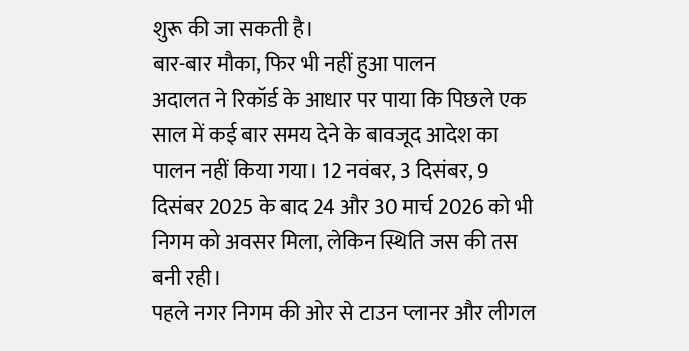शुरू की जा सकती है।
बार-बार मौका, फिर भी नहीं हुआ पालन
अदालत ने रिकॉर्ड के आधार पर पाया कि पिछले एक साल में कई बार समय देने के बावजूद आदेश का पालन नहीं किया गया। 12 नवंबर, 3 दिसंबर, 9 दिसंबर 2025 के बाद 24 और 30 मार्च 2026 को भी निगम को अवसर मिला, लेकिन स्थिति जस की तस बनी रही।
पहले नगर निगम की ओर से टाउन प्लानर और लीगल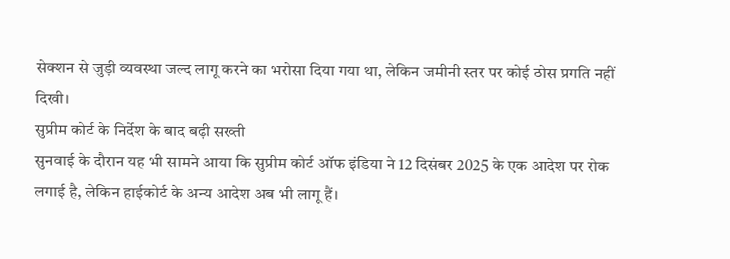सेक्शन से जुड़ी व्यवस्था जल्द लागू करने का भरोसा दिया गया था, लेकिन जमीनी स्तर पर कोई ठोस प्रगति नहीं दिखी।
सुप्रीम कोर्ट के निर्देश के बाद बढ़ी सख्ती
सुनवाई के दौरान यह भी सामने आया कि सुप्रीम कोर्ट ऑफ इंडिया ने 12 दिसंबर 2025 के एक आदेश पर रोक लगाई है, लेकिन हाईकोर्ट के अन्य आदेश अब भी लागू हैं।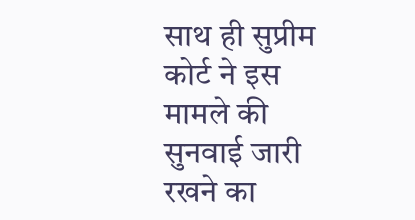साथ ही सुप्रीम कोर्ट ने इस मामले की सुनवाई जारी रखने का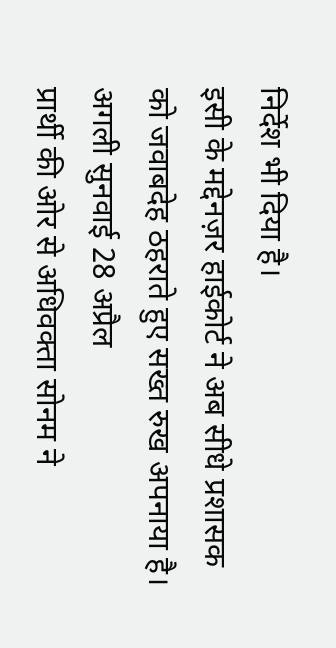निर्देश भी दिया है।
इसी के मद्देनज़र हाईकोर्ट ने अब सीधे प्रशासक को जवाबदेह ठहराते हुए सख्त रुख अपनाया है।
अगली सुनवाई 28 अप्रैल
प्रार्थी की ओर से अधिवक्ता सोनम ने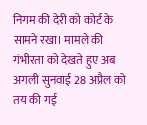निगम की देरी को कोर्ट के सामने रखा। मामले की गंभीरता को देखते हुए अब अगली सुनवाई 28 अप्रैल को तय की गई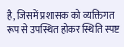है, जिसमें प्रशासक को व्यक्तिगत रूप से उपस्थित होकर स्थिति स्पष्ट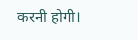करनी होगी।